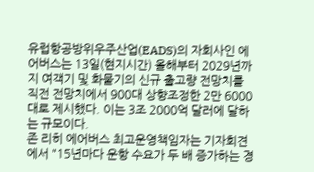유럽항공방위우주산업(EADS)의 자회사인 에어버스는 13일(현지시간) 올해부터 2029년까지 여객기 및 화물기의 신규 출고량 전망치를 직전 전망치에서 900대 상향조정한 2만 6000대로 제시했다. 이는 3조 2000억 달러에 달하는 규모이다.
존 리히 에어버스 최고운영책임자는 기자회견에서 "15년마다 운항 수요가 두 배 증가하는 경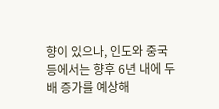향이 있으나, 인도와 중국 등에서는 향후 6년 내에 두 배 증가를 예상해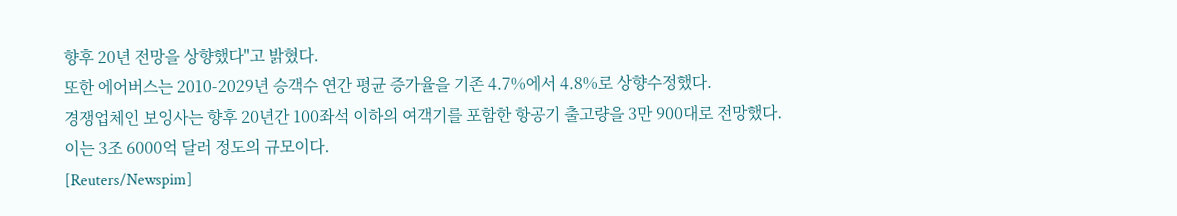향후 20년 전망을 상향했다"고 밝혔다.
또한 에어버스는 2010-2029년 승객수 연간 평균 증가율을 기존 4.7%에서 4.8%로 상향수정했다.
경쟁업체인 보잉사는 향후 20년간 100좌석 이하의 여객기를 포함한 항공기 출고량을 3만 900대로 전망했다. 이는 3조 6000억 달러 정도의 규모이다.
[Reuters/Newspim]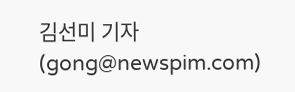김선미 기자 (gong@newspim.com)